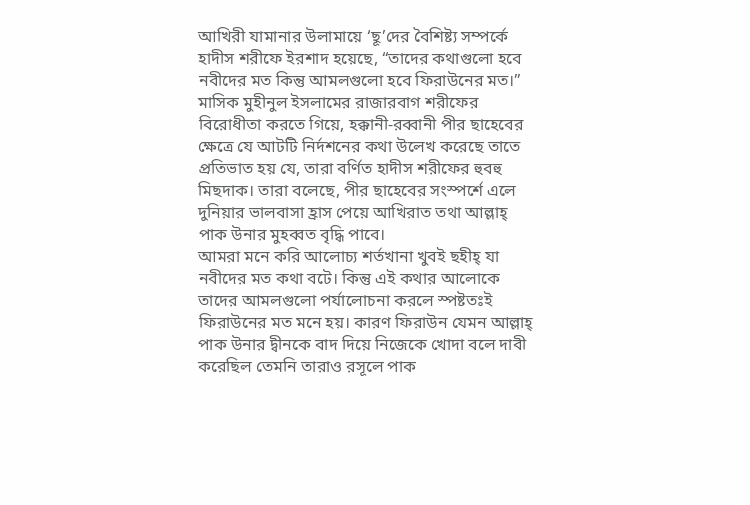আখিরী যামানার উলামায়ে ‘ছূ’দের বৈশিষ্ট্য সম্পর্কে হাদীস শরীফে ইরশাদ হয়েছে, “তাদের কথাগুলো হবে নবীদের মত কিন্তু আমলগুলো হবে ফিরাউনের মত।” মাসিক মুহীনুল ইসলামের রাজারবাগ শরীফের বিরোধীতা করতে গিয়ে, হক্কানী-রব্বানী পীর ছাহেবের ক্ষেত্রে যে আটটি নির্দশনের কথা উলেখ করেছে তাতে প্রতিভাত হয় যে, তারা বর্ণিত হাদীস শরীফের হুবহু মিছদাক। তারা বলেছে, পীর ছাহেবের সংস্পর্শে এলে দুনিয়ার ভালবাসা হ্রাস পেয়ে আখিরাত তথা আল্লাহ্ পাক উনার মুহব্বত বৃদ্ধি পাবে।
আমরা মনে করি আলোচ্য শর্তখানা খুবই ছহীহ্ যা নবীদের মত কথা বটে। কিন্তু এই কথার আলোকে তাদের আমলগুলো পর্যালোচনা করলে স্পষ্টতঃই ফিরাউনের মত মনে হয়। কারণ ফিরাউন যেমন আল্লাহ্ পাক উনার দ্বীনকে বাদ দিয়ে নিজেকে খোদা বলে দাবী করেছিল তেমনি তারাও রসূলে পাক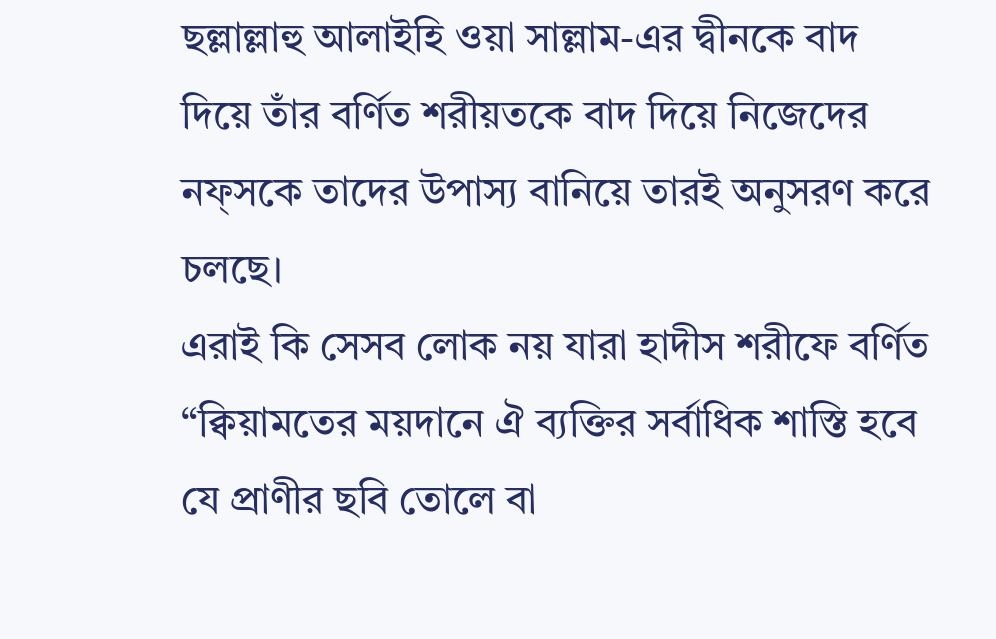ছল্লাল্লাহু আলাইহি ওয়া সাল্লাম-এর দ্বীনকে বাদ দিয়ে তাঁর বর্ণিত শরীয়তকে বাদ দিয়ে নিজেদের নফ্সকে তাদের উপাস্য বানিয়ে তারই অনুসরণ করে চলছে।
এরাই কি সেসব লোক নয় যারা হাদীস শরীফে বর্ণিত “ক্বিয়ামতের ময়দানে ঐ ব্যক্তির সর্বাধিক শাস্তি হবে যে প্রাণীর ছবি তোলে বা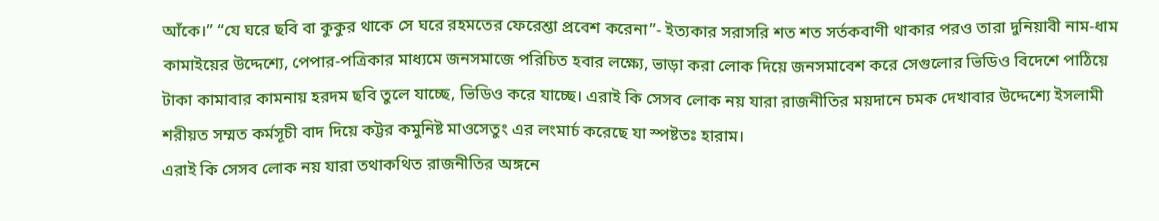আঁকে।” “যে ঘরে ছবি বা কুকুর থাকে সে ঘরে রহমতের ফেরেশ্তা প্রবেশ করেনা”- ইত্যকার সরাসরি শত শত সর্তকবাণী থাকার পরও তারা দুনিয়াবী নাম-ধাম কামাইয়ের উদ্দেশ্যে, পেপার-পত্রিকার মাধ্যমে জনসমাজে পরিচিত হবার লক্ষ্যে, ভাড়া করা লোক দিয়ে জনসমাবেশ করে সেগুলোর ভিডিও বিদেশে পাঠিয়ে টাকা কামাবার কামনায় হরদম ছবি তুলে যাচ্ছে, ভিডিও করে যাচ্ছে। এরাই কি সেসব লোক নয় যারা রাজনীতির ময়দানে চমক দেখাবার উদ্দেশ্যে ইসলামী শরীয়ত সম্মত কর্মসূচী বাদ দিয়ে কট্টর কমুনিষ্ট মাওসেতুং এর লংমার্চ করেছে যা স্পষ্টতঃ হারাম।
এরাই কি সেসব লোক নয় যারা তথাকথিত রাজনীতির অঙ্গনে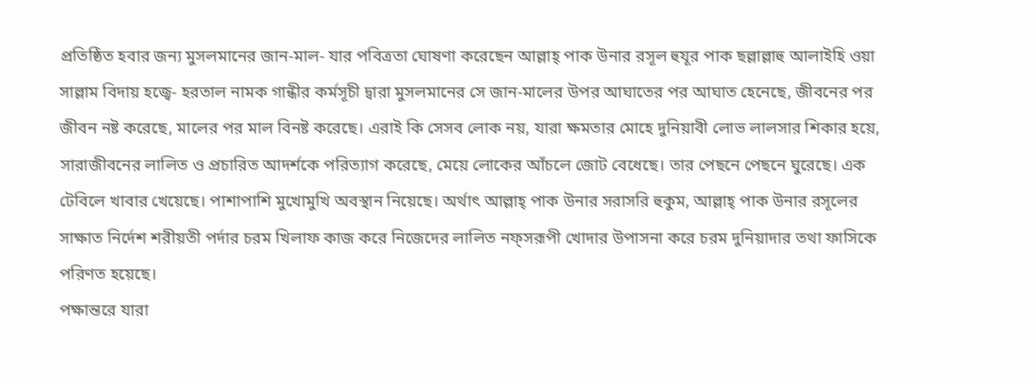প্রতিষ্ঠিত হবার জন্য মুসলমানের জান-মাল- যার পবিত্রতা ঘোষণা করেছেন আল্লাহ্ পাক উনার রসূল হুযূর পাক ছল্লাল্লাহু আলাইহি ওয়া সাল্লাম বিদায় হজ্বে- হরতাল নামক গান্ধীর কর্মসূচী দ্বারা মুসলমানের সে জান-মালের উপর আঘাতের পর আঘাত হেনেছে, জীবনের পর জীবন নষ্ট করেছে, মালের পর মাল বিনষ্ট করেছে। এরাই কি সেসব লোক নয়, যারা ক্ষমতার মোহে দুনিয়াবী লোভ লালসার শিকার হয়ে, সারাজীবনের লালিত ও প্রচারিত আদর্শকে পরিত্যাগ করেছে, মেয়ে লোকের আঁচলে জোট বেধেছে। তার পেছনে পেছনে ঘুরেছে। এক টেবিলে খাবার খেয়েছে। পাশাপাশি মুখোমুখি অবস্থান নিয়েছে। অর্থাৎ আল্লাহ্ পাক উনার সরাসরি হুকুম, আল্লাহ্ পাক উনার রসূলের সাক্ষাত নির্দেশ শরীয়তী পর্দার চরম খিলাফ কাজ করে নিজেদের লালিত নফ্সরূপী খোদার উপাসনা করে চরম দুনিয়াদার তথা ফাসিকে পরিণত হয়েছে।
পক্ষান্তরে যারা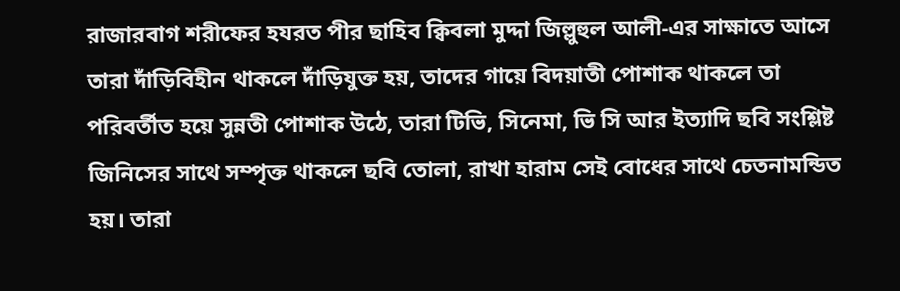রাজারবাগ শরীফের হযরত পীর ছাহিব ক্বিবলা মুদ্দা জিল্লুহুল আলী-এর সাক্ষাতে আসে তারা দাঁড়িবিহীন থাকলে দাঁড়িযুক্ত হয়, তাদের গায়ে বিদয়াতী পোশাক থাকলে তা পরিবর্তীত হয়ে সুন্নতী পোশাক উঠে, তারা টিভি, সিনেমা, ভি সি আর ইত্যাদি ছবি সংশ্লিষ্ট জিনিসের সাথে সম্পৃক্ত থাকলে ছবি তোলা, রাখা হারাম সেই বোধের সাথে চেতনামন্ডিত হয়। তারা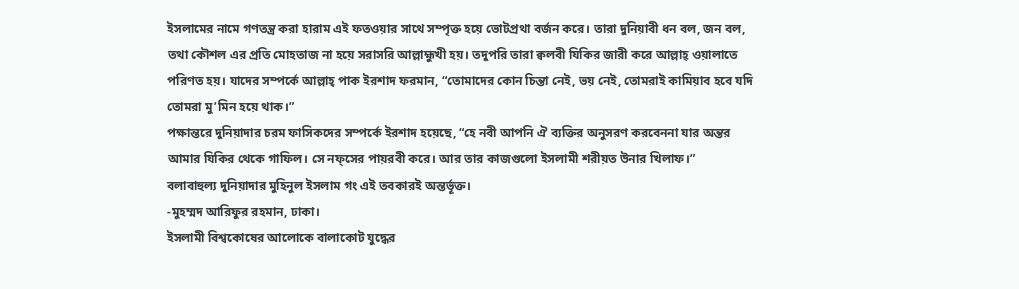ইসলামের নামে গণতন্ত্র করা হারাম এই ফতওয়ার সাথে সম্পৃক্ত হয়ে ভোটপ্রথা বর্জন করে। তারা দুনিয়াবী ধন বল, জন বল, তথা কৌশল এর প্রতি মোহতাজ না হয়ে সরাসরি আল্লাহ্মুখী হয়। তদুপরি তারা ক্বলবী যিকির জারী করে আল্লাহ্ ওয়ালাতে পরিণত হয়। যাদের সম্পর্কে আল্লাহ্ পাক ইরশাদ ফরমান, “তোমাদের কোন চিন্তা নেই, ভয় নেই, তোমরাই কামিয়াব হবে যদি তোমরা মু’মিন হয়ে থাক।”
পক্ষান্তরে দুনিয়াদার চরম ফাসিকদের সম্পর্কে ইরশাদ হয়েছে, “হে নবী আপনি ঐ ব্যক্তির অনুসরণ করবেননা যার অন্তর আমার যিকির থেকে গাফিল। সে নফ্সের পায়রবী করে। আর তার কাজগুলো ইসলামী শরীয়ত উনার খিলাফ।”
বলাবাহুল্য দুনিয়াদার মুহিনুল ইসলাম গং এই তবকারই অন্তর্ভূক্ত।
-মুহম্মদ আরিফুর রহমান, ঢাকা।
ইসলামী বিশ্বকোষের আলোকে বালাকোট যুদ্ধের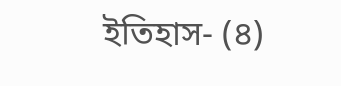ইতিহাস- (৪)